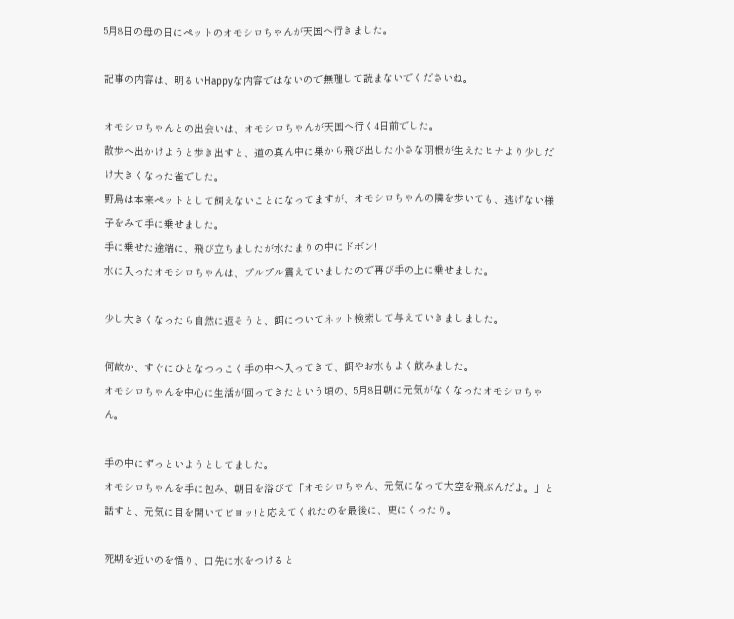5月8日の母の日にペットのオモシロちゃんが天国へ行きました。

記事の内容は、明るいHappyな内容ではないので無理して読まないでくださいね。

オモシロちゃんとの出会いは、オモシロちゃんが天国へ行く4日前でした。
散歩へ出かけようと歩き出すと、道の真ん中に巣から飛び出した小さな羽根が生えたヒナより少しだけ大きくなった雀でした。
野鳥は本来ペットとして飼えないことになってますが、オモシロちゃんの隣を歩いても、逃げない様子をみて手に乗せました。
手に乗せた途端に、飛び立ちましたが水たまりの中にドボン!
水に入ったオモシロちゃんは、プルプル震えていましたので再び手の上に乗せました。

少し大きくなったら自然に返そうと、餌についてネット検索して与えていきましました。

何故か、すぐにひとなつっこく手の中へ入ってきて、餌やお水もよく飲みました。
オモシロちゃんを中心に生活が回ってきたという頃の、5月8日朝に元気がなくなったオモシロちゃん。

手の中にずっといようとしてました。
オモシロちゃんを手に包み、朝日を浴びて「オモシロちゃん、元気になって大空を飛ぶんだよ。」と話すと、元気に目を開いてビヨッ!と応えてくれたのを最後に、更にくったり。

死期を近いのを悟り、口先に水をつけると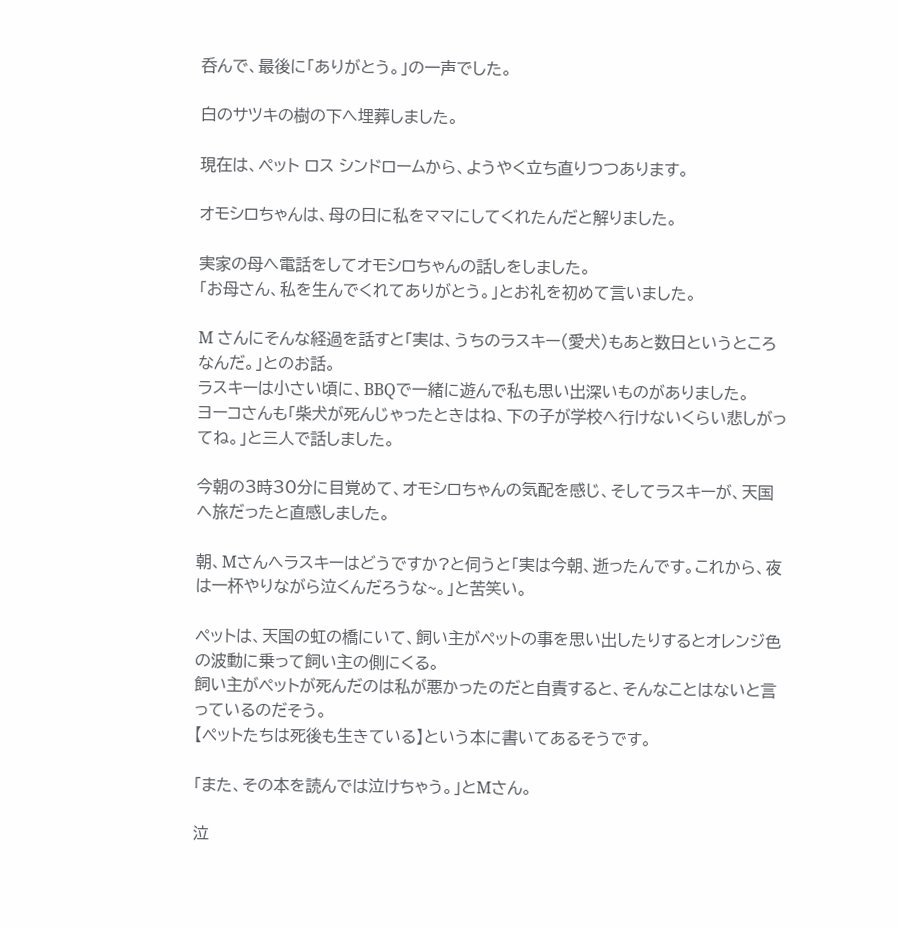呑んで、最後に「ありがとう。」の一声でした。

白のサツキの樹の下へ埋葬しました。

現在は、ペット ロス シンドロームから、ようやく立ち直りつつあります。

オモシロちゃんは、母の日に私をママにしてくれたんだと解りました。

実家の母へ電話をしてオモシロちゃんの話しをしました。
「お母さん、私を生んでくれてありがとう。」とお礼を初めて言いました。

M さんにそんな経過を話すと「実は、うちのラスキー(愛犬)もあと数日というところなんだ。」とのお話。
ラスキーは小さい頃に、BBQで一緒に遊んで私も思い出深いものがありました。
ヨーコさんも「柴犬が死んじゃったときはね、下の子が学校へ行けないくらい悲しがってね。」と三人で話しました。

今朝の3時30分に目覚めて、オモシロちゃんの気配を感じ、そしてラスキーが、天国へ旅だったと直感しました。

朝、Mさんへラスキーはどうですか?と伺うと「実は今朝、逝ったんです。これから、夜は一杯やりながら泣くんだろうな~。」と苦笑い。

ペットは、天国の虹の橋にいて、飼い主がペットの事を思い出したりするとオレンジ色の波動に乗って飼い主の側にくる。
飼い主がペットが死んだのは私が悪かったのだと自責すると、そんなことはないと言っているのだそう。
【ペットたちは死後も生きている】という本に書いてあるそうです。

「また、その本を読んでは泣けちゃう。」とMさん。

泣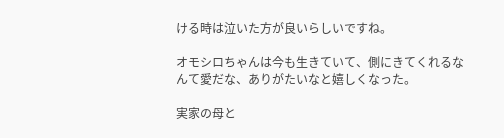ける時は泣いた方が良いらしいですね。

オモシロちゃんは今も生きていて、側にきてくれるなんて愛だな、ありがたいなと嬉しくなった。

実家の母と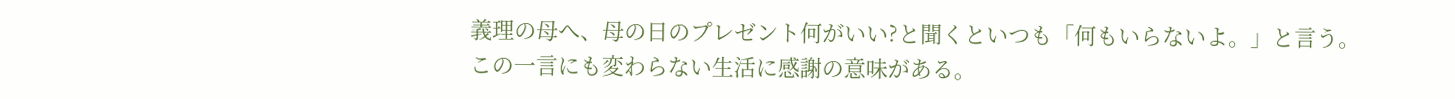義理の母へ、母の日のプレゼント何がいい?と聞くといつも「何もいらないよ。」と言う。
この一言にも変わらない生活に感謝の意味がある。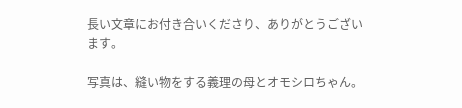長い文章にお付き合いくださり、ありがとうございます。

写真は、縫い物をする義理の母とオモシロちゃん。